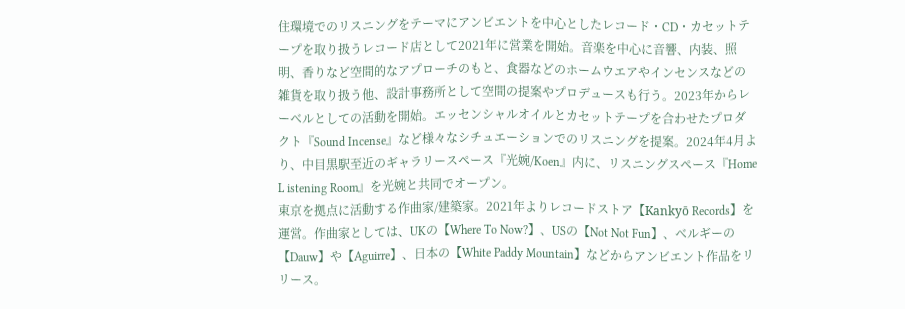住環境でのリスニングをテーマにアンビエントを中心としたレコード・CD・カセットテープを取り扱うレコード店として2021年に営業を開始。音楽を中心に音響、内装、照明、香りなど空間的なアプローチのもと、食器などのホームウエアやインセンスなどの雑貨を取り扱う他、設計事務所として空間の提案やプロデュースも行う。2023年からレーベルとしての活動を開始。エッセンシャルオイルとカセットテープを合わせたプロダクト『Sound Incense』など様々なシチュエーションでのリスニングを提案。2024年4月より、中目黒駅至近のギャラリースペース『光婉/Koen』内に、リスニングスペース『Home L istening Room』を光婉と共同でオープン。
東京を拠点に活動する作曲家/建築家。2021年よりレコードストア【Kankyō Records】を運営。作曲家としては、UKの【Where To Now?】、USの【Not Not Fun】、ベルギーの【Dauw】や【Aguirre】、日本の【White Paddy Mountain】などからアンビエント作品をリリース。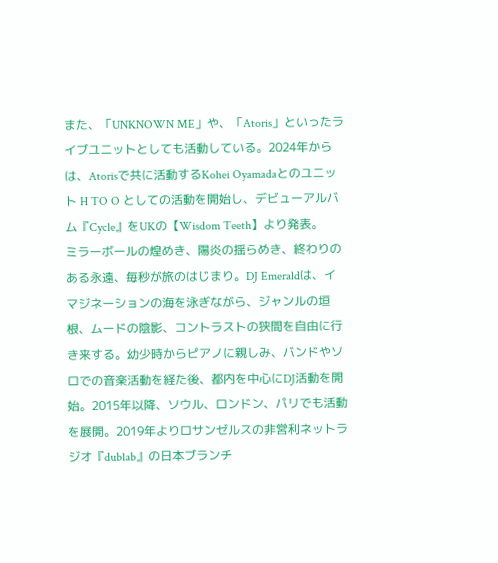また、「UNKNOWN ME」や、「Atoris」といったライブユニットとしても活動している。2024年からは、Atorisで共に活動するKohei Oyamadaとのユニット H TO O としての活動を開始し、デビューアルバム『Cycle』をUKの【Wisdom Teeth】より発表。
ミラーボールの煌めき、陽炎の揺らめき、終わりのある永遠、毎秒が旅のはじまり。DJ Emeraldは、イマジネーションの海を泳ぎながら、ジャンルの垣根、ムードの陰影、コントラストの狭間を自由に行き来する。幼少時からピアノに親しみ、バンドやソロでの音楽活動を経た後、都内を中心にDJ活動を開始。2015年以降、ソウル、ロンドン、パリでも活動を展開。2019年よりロサンゼルスの非営利ネットラジオ『dublab』の日本ブランチ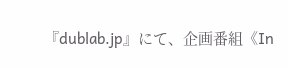『dublab.jp』にて、企画番組《In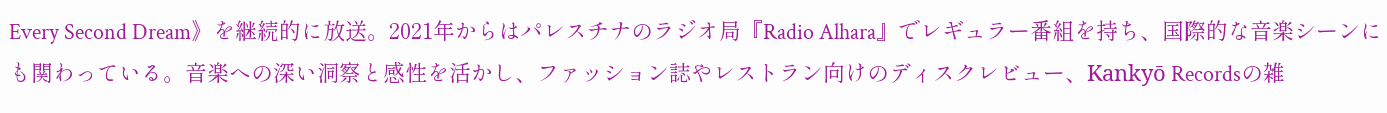Every Second Dream》を継続的に放送。2021年からはパレスチナのラジオ局『Radio Alhara』でレギュラー番組を持ち、国際的な音楽シーンにも関わっている。音楽への深い洞察と感性を活かし、ファッション誌やレストラン向けのディスクレビュー、Kankyō Recordsの雑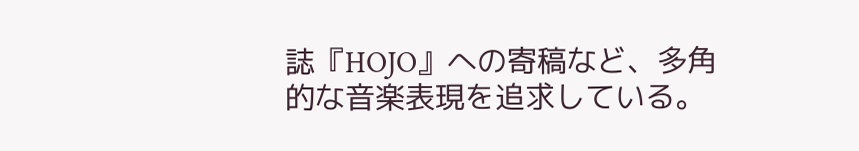誌『HOJO』への寄稿など、多角的な音楽表現を追求している。